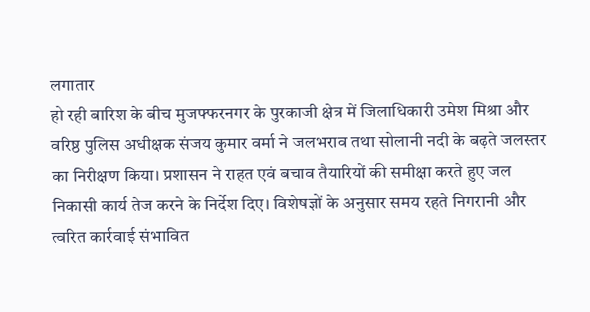लगातार
हो रही बारिश के बीच मुजफ्फरनगर के पुरकाजी क्षेत्र में जिलाधिकारी उमेश मिश्रा और
वरिष्ठ पुलिस अधीक्षक संजय कुमार वर्मा ने जलभराव तथा सोलानी नदी के बढ़ते जलस्तर
का निरीक्षण किया। प्रशासन ने राहत एवं बचाव तैयारियों की समीक्षा करते हुए जल
निकासी कार्य तेज करने के निर्देश दिए। विशेषज्ञों के अनुसार समय रहते निगरानी और
त्वरित कार्रवाई संभावित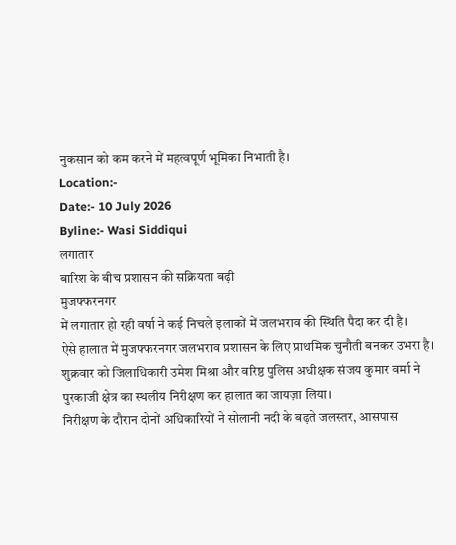नुकसान को कम करने में महत्वपूर्ण भूमिका निभाती है।
Location:-
Date:- 10 July 2026
Byline:- Wasi Siddiqui
लगातार
बारिश के बीच प्रशासन की सक्रियता बढ़ी
मुजफ्फरनगर
में लगातार हो रही वर्षा ने कई निचले इलाकों में जलभराव की स्थिति पैदा कर दी है।
ऐसे हालात में मुजफ्फरनगर जलभराव प्रशासन के लिए प्राथमिक चुनौती बनकर उभरा है।
शुक्रवार को जिलाधिकारी उमेश मिश्रा और वरिष्ठ पुलिस अधीक्षक संजय कुमार वर्मा ने
पुरकाजी क्षेत्र का स्थलीय निरीक्षण कर हालात का जायज़ा लिया।
निरीक्षण के दौरान दोनों अधिकारियों ने सोलानी नदी के बढ़ते जलस्तर, आसपास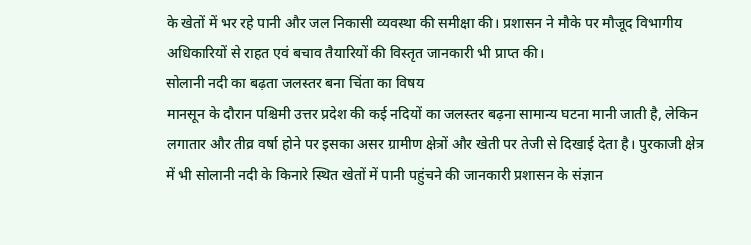के खेतों में भर रहे पानी और जल निकासी व्यवस्था की समीक्षा की। प्रशासन ने मौके पर मौजूद विभागीय अधिकारियों से राहत एवं बचाव तैयारियों की विस्तृत जानकारी भी प्राप्त की।
सोलानी नदी का बढ़ता जलस्तर बना चिंता का विषय
मानसून के दौरान पश्चिमी उत्तर प्रदेश की कई नदियों का जलस्तर बढ़ना सामान्य घटना मानी जाती है, लेकिन लगातार और तीव्र वर्षा होने पर इसका असर ग्रामीण क्षेत्रों और खेती पर तेजी से दिखाई देता है। पुरकाजी क्षेत्र में भी सोलानी नदी के किनारे स्थित खेतों में पानी पहुंचने की जानकारी प्रशासन के संज्ञान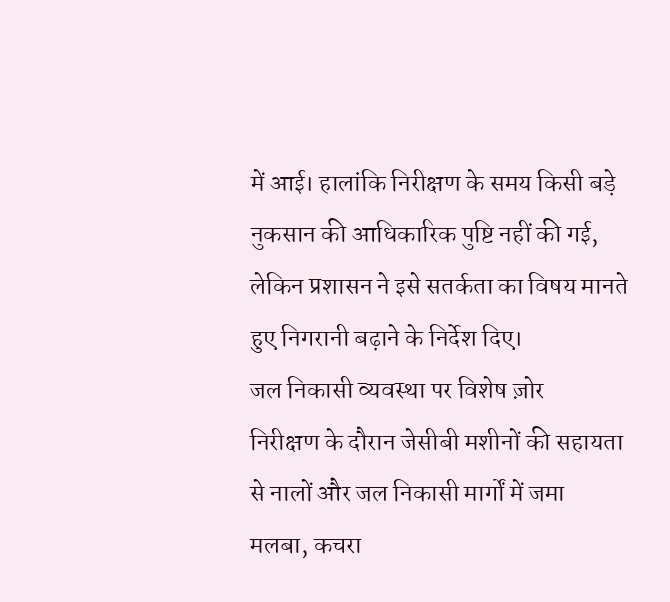में आई। हालांकि निरीक्षण के समय किसी बड़े नुकसान की आधिकारिक पुष्टि नहीं की गई, लेकिन प्रशासन ने इसे सतर्कता का विषय मानते हुए निगरानी बढ़ाने के निर्देश दिए।
जल निकासी व्यवस्था पर विशेष ज़ोर
निरीक्षण के दौरान जेसीबी मशीनों की सहायता से नालों और जल निकासी मार्गों में जमा मलबा, कचरा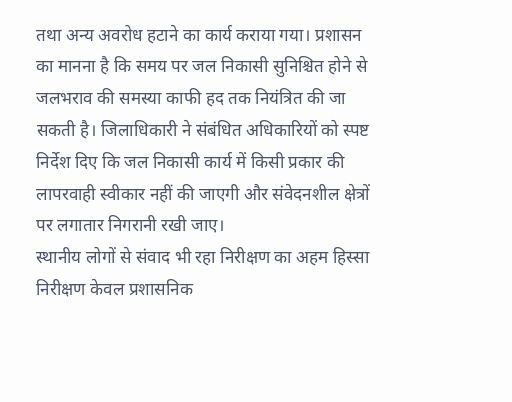तथा अन्य अवरोध हटाने का कार्य कराया गया। प्रशासन का मानना है कि समय पर जल निकासी सुनिश्चित होने से जलभराव की समस्या काफी हद तक नियंत्रित की जा सकती है। जिलाधिकारी ने संबंधित अधिकारियों को स्पष्ट निर्देश दिए कि जल निकासी कार्य में किसी प्रकार की लापरवाही स्वीकार नहीं की जाएगी और संवेदनशील क्षेत्रों पर लगातार निगरानी रखी जाए।
स्थानीय लोगों से संवाद भी रहा निरीक्षण का अहम हिस्सा
निरीक्षण केवल प्रशासनिक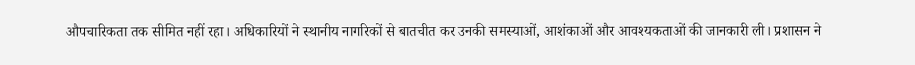औपचारिकता तक सीमित नहीं रहा। अधिकारियों ने स्थानीय नागरिकों से बातचीत कर उनकी समस्याओं, आशंकाओं और आवश्यकताओं की जानकारी ली। प्रशासन ने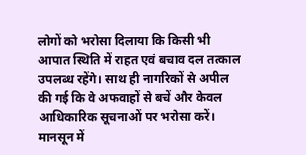लोगों को भरोसा दिलाया कि किसी भी आपात स्थिति में राहत एवं बचाव दल तत्काल उपलब्ध रहेंगे। साथ ही नागरिकों से अपील की गई कि वे अफवाहों से बचें और केवल आधिकारिक सूचनाओं पर भरोसा करें।
मानसून में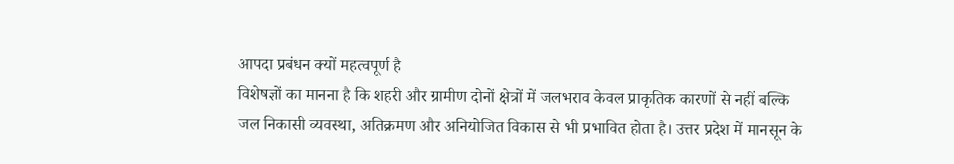आपदा प्रबंधन क्यों महत्वपूर्ण है
विशेषज्ञों का मानना है कि शहरी और ग्रामीण दोनों क्षेत्रों में जलभराव केवल प्राकृतिक कारणों से नहीं बल्कि जल निकासी व्यवस्था, अतिक्रमण और अनियोजित विकास से भी प्रभावित होता है। उत्तर प्रदेश में मानसून के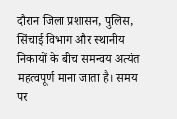दौरान जिला प्रशासन, पुलिस, सिंचाई विभाग और स्थानीय निकायों के बीच समन्वय अत्यंत महत्वपूर्ण माना जाता है। समय पर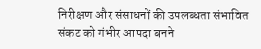निरीक्षण और संसाधनों की उपलब्धता संभावित संकट को गंभीर आपदा बनने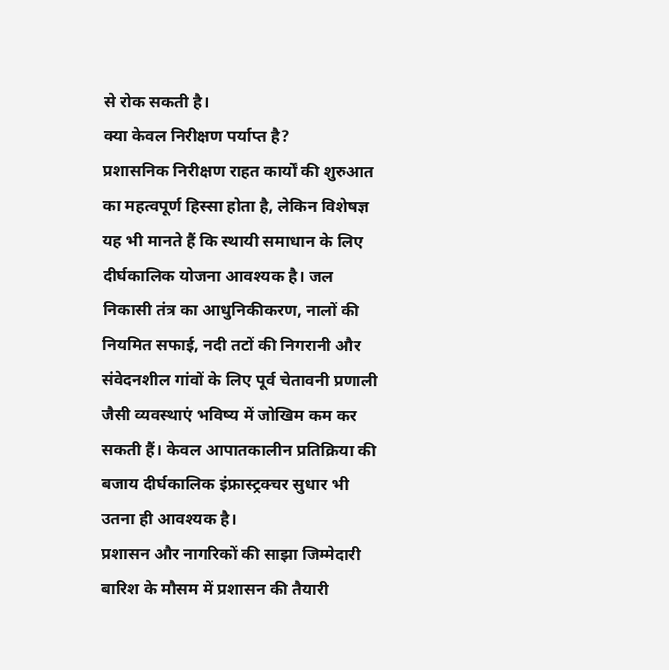से रोक सकती है।
क्या केवल निरीक्षण पर्याप्त है?
प्रशासनिक निरीक्षण राहत कार्यों की शुरुआत का महत्वपूर्ण हिस्सा होता है, लेकिन विशेषज्ञ यह भी मानते हैं कि स्थायी समाधान के लिए दीर्घकालिक योजना आवश्यक है। जल निकासी तंत्र का आधुनिकीकरण, नालों की नियमित सफाई, नदी तटों की निगरानी और संवेदनशील गांवों के लिए पूर्व चेतावनी प्रणाली जैसी व्यवस्थाएं भविष्य में जोखिम कम कर सकती हैं। केवल आपातकालीन प्रतिक्रिया की बजाय दीर्घकालिक इंफ्रास्ट्रक्चर सुधार भी उतना ही आवश्यक है।
प्रशासन और नागरिकों की साझा जिम्मेदारी
बारिश के मौसम में प्रशासन की तैयारी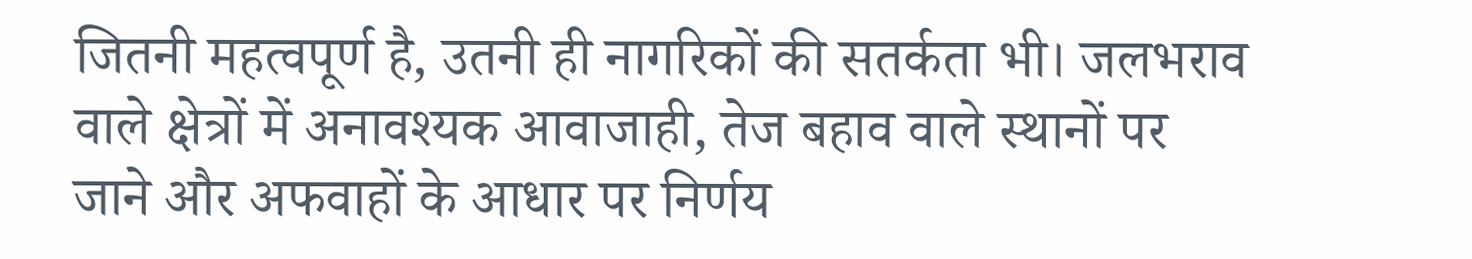जितनी महत्वपूर्ण है, उतनी ही नागरिकों की सतर्कता भी। जलभराव वाले क्षेत्रों में अनावश्यक आवाजाही, तेज बहाव वाले स्थानों पर जाने और अफवाहों के आधार पर निर्णय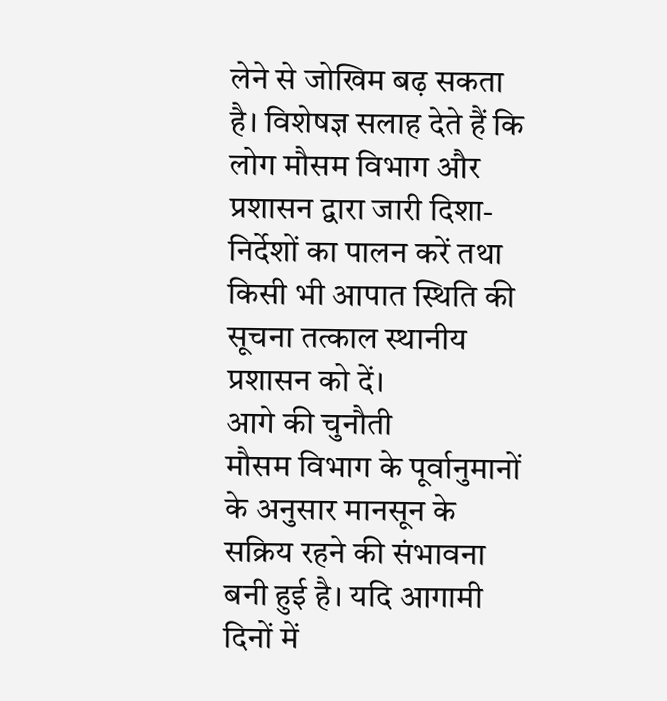लेने से जोखिम बढ़ सकता है। विशेषज्ञ सलाह देते हैं कि लोग मौसम विभाग और प्रशासन द्वारा जारी दिशा-निर्देशों का पालन करें तथा किसी भी आपात स्थिति की सूचना तत्काल स्थानीय प्रशासन को दें।
आगे की चुनौती
मौसम विभाग के पूर्वानुमानों के अनुसार मानसून के सक्रिय रहने की संभावना बनी हुई है। यदि आगामी दिनों में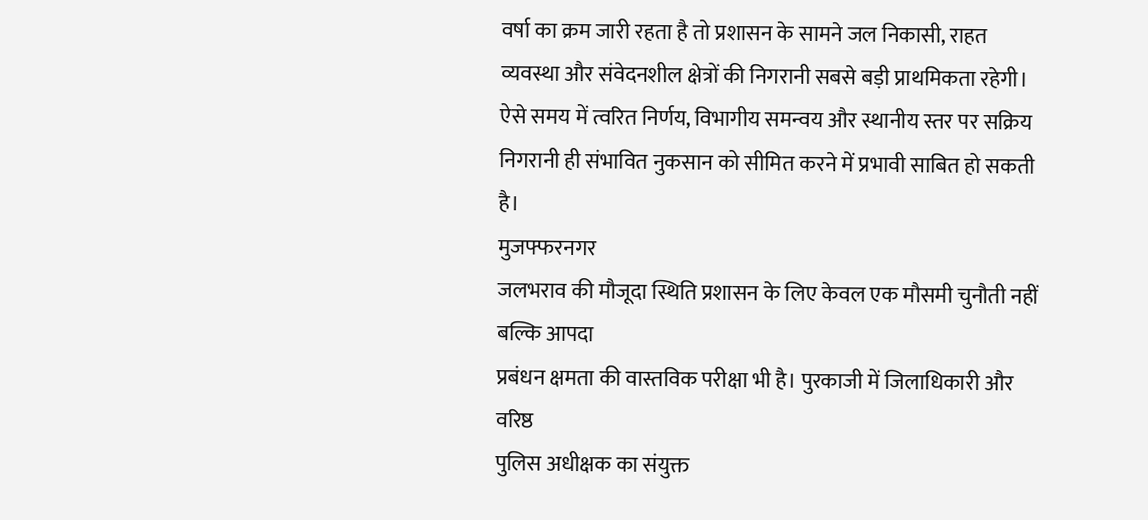वर्षा का क्रम जारी रहता है तो प्रशासन के सामने जल निकासी, राहत व्यवस्था और संवेदनशील क्षेत्रों की निगरानी सबसे बड़ी प्राथमिकता रहेगी।
ऐसे समय में त्वरित निर्णय, विभागीय समन्वय और स्थानीय स्तर पर सक्रिय निगरानी ही संभावित नुकसान को सीमित करने में प्रभावी साबित हो सकती है।
मुजफ्फरनगर
जलभराव की मौजूदा स्थिति प्रशासन के लिए केवल एक मौसमी चुनौती नहीं बल्कि आपदा
प्रबंधन क्षमता की वास्तविक परीक्षा भी है। पुरकाजी में जिलाधिकारी और वरिष्ठ
पुलिस अधीक्षक का संयुक्त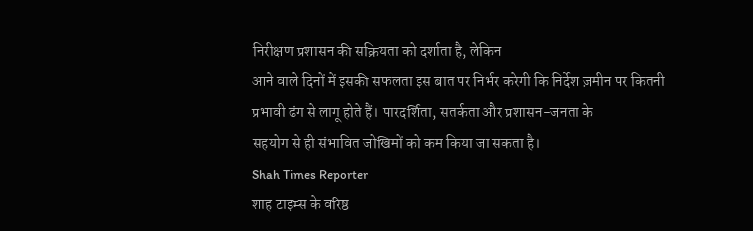निरीक्षण प्रशासन की सक्रियता को दर्शाता है, लेकिन
आने वाले दिनों में इसकी सफलता इस बात पर निर्भर करेगी कि निर्देश ज़मीन पर कितनी
प्रभावी ढंग से लागू होते हैं। पारदर्शिता, सतर्कता और प्रशासन-जनता के
सहयोग से ही संभावित जोखिमों को कम किया जा सकता है।
Shah Times Reporter
शाह टाइम्स के वरिष्ठ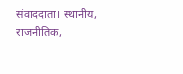संवाददाता। स्थानीय, राजनीतिक,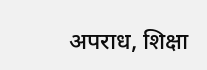अपराध, शिक्षा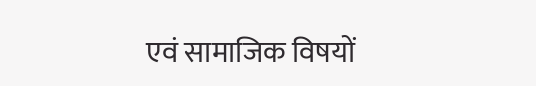एवं सामाजिक विषयों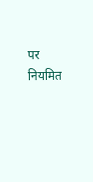पर नियमित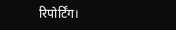रिपोर्टिंग।